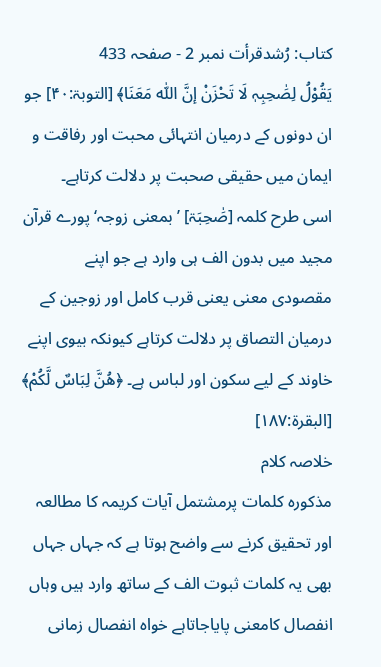کتاب: رُشدقرأت نمبر 2 - صفحہ 433
یَقُوْلُ لِصَٰحِبِہٖ لَا تَحْزَنْ إنَّ اللّٰہ مَعَنَا﴾ [التوبۃ:۴۰] جو ان دونوں کے درمیان انتہائی محبت اور رفاقت و ایمان میں حقیقی صحبت پر دلالت کرتاہے۔
اسی طرح کلمہ [صَٰحِبَۃ] ’بمعنی زوجہ‘ پورے قرآن مجید میں بدون الف ہی وارد ہے جو اپنے مقصودی معنی یعنی قرب کامل اور زوجین کے درمیان التصاق پر دلالت کرتاہے کیونکہ بیوی اپنے خاوند کے لیے سکون اور لباس ہے۔ ﴿ھُنَّ لِبَاسٌ لَّکُمْ﴾ [البقرۃ:۱۸۷]
خلاصہ کلام
مذکورہ کلمات پرمشتمل آیات کریمہ کا مطالعہ اور تحقیق کرنے سے واضح ہوتا ہے کہ جہاں جہاں بھی یہ کلمات ثبوت الف کے ساتھ وارد ہیں وہاں انفصال کامعنی پایاجاتاہے خواہ انفصال زمانی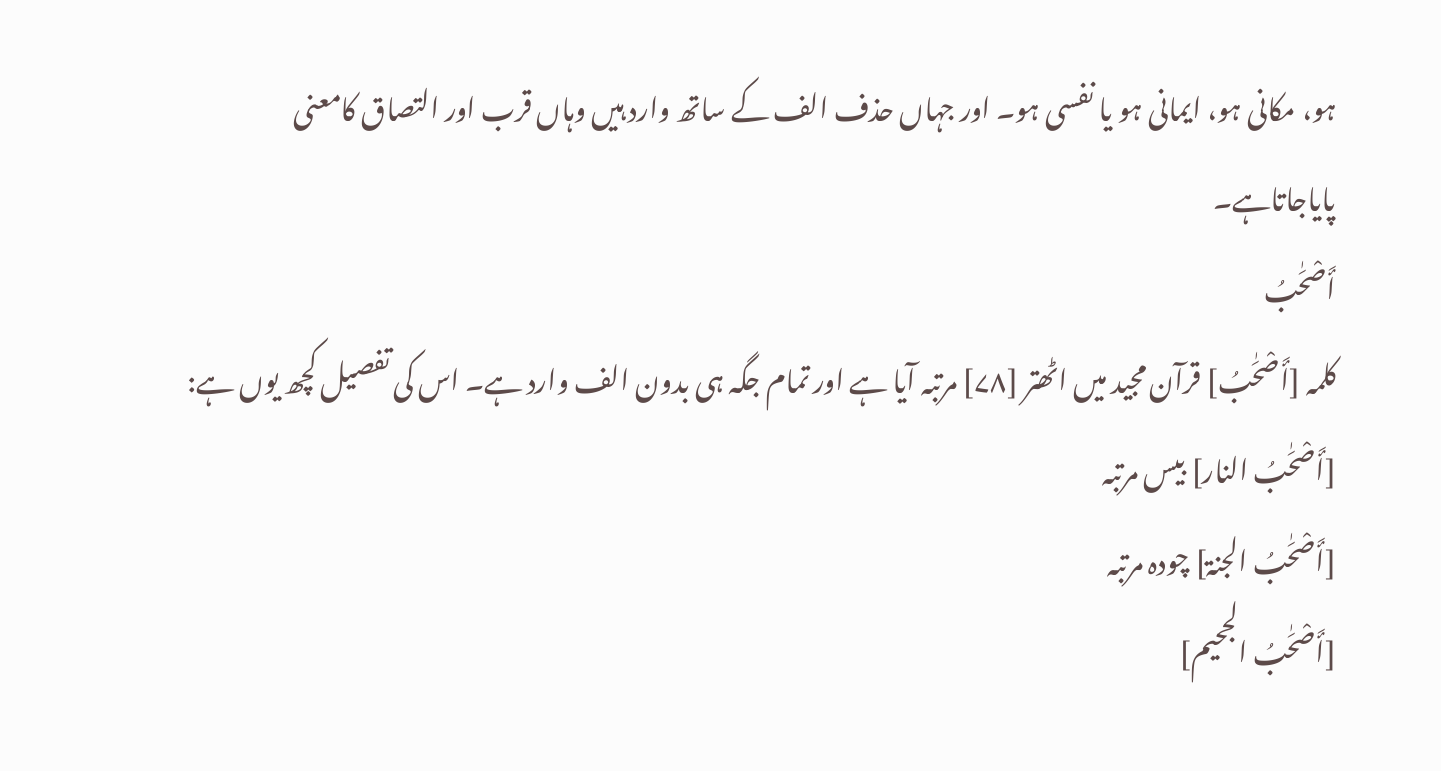ہو، مکانی ہو، ایمانی ہو یا نفسی ہو۔ اور جہاں حذف الف کے ساتھ وارد ہیں وہاں قرب اور التصاق کامعنی پایاجاتاہے۔
أَصْحَٰبُ
کلمہ [أَصْحَٰبُ] قرآن مجید میں اٹھتر [۷۸] مرتبہ آیا ہے اور تمام جگہ ہی بدون الف وارد ہے۔ اس کی تفصیل کچھ یوں ہے:
[أَصْحَٰبُ النار] بیس مرتبہ
[أَصْحَٰبُ الجنۃ] چودہ مرتبہ
[أَصْحَٰبُ الجحیم]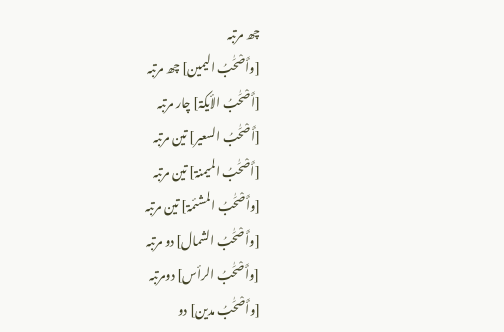چھ مرتبہ
[وأَصْحَٰبُ الیمین] چھ مرتبہ
[أَصْحَٰبُ الأیکۃ] چار مرتبہ
[أَصْحَٰبُ السعیر] تین مرتبہ
[أَصْحَٰبُ المیمنۃ] تین مرتبہ
[وأَصْحَٰبُ المشئمۃ] تین مرتبہ
[وأَصْحَٰبُ الشمال] دو مرتبہ
[وأَصْحَٰبُ الرأس] دومرتبہ
[وأَصْحَٰبُ مدین] دو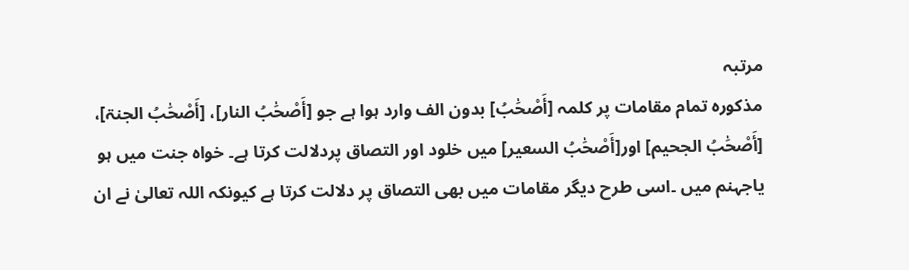مرتبہ
مذکورہ تمام مقامات پر کلمہ [أَصْحَٰبُ] بدون الف وارد ہوا ہے جو [أَصْحَٰبُ النار]، [أَصْحَٰبُ الجنۃ]، [أَصْحَٰبُ الجحیم] اور[أَصْحَٰبُ السعیر] میں خلود اور التصاق پردلالت کرتا ہے۔ خواہ جنت میں ہو یاجہنم میں ۔اسی طرح دیگر مقامات میں بھی التصاق پر دلالت کرتا ہے کیونکہ اللہ تعالیٰ نے ان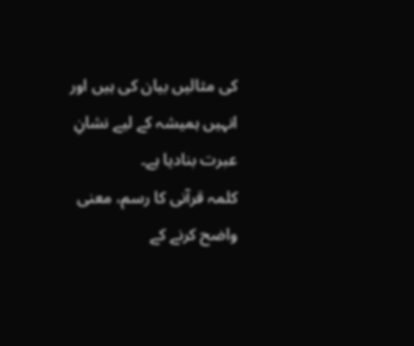کی مثالیں بیان کی ہیں اور انہیں ہمیشہ کے لیے نشانِ عبرت بنادیا ہے۔
کلمہ قرآنی کا رسم، معنی واضح کرنے کے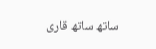ساتھ ساتھ قاری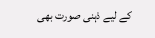کے لیے ذہنی صورت بھی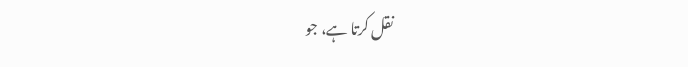نقل کرتا ہے، جو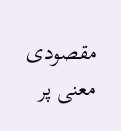مقصودی معنی پر